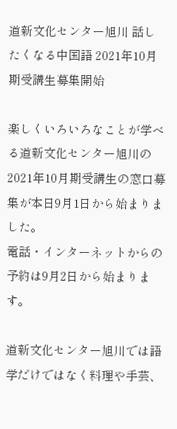道新文化センター旭川 話したくなる中国語 2021年10月期受講生募集開始

楽しくいろいろなことが学べる道新文化センター旭川の2021年10月期受講生の窓口募集が本日9月1日から始まりました。
電話・インターネットからの予約は9月2日から始まります。

道新文化センター旭川では語学だけではなく料理や手芸、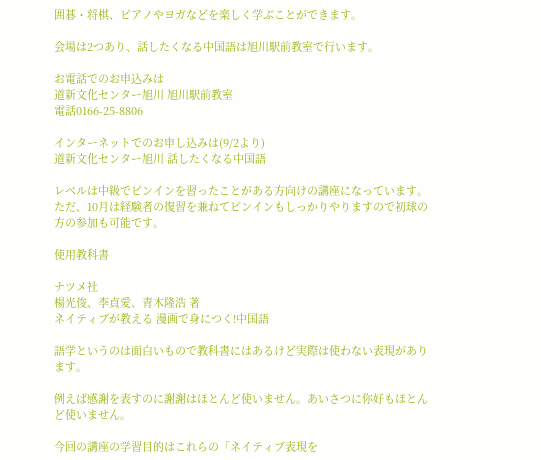囲碁・将棋、ピアノやヨガなどを楽しく学ぶことができます。

会場は2つあり、話したくなる中国語は旭川駅前教室で行います。

お電話でのお申込みは
道新文化センター旭川 旭川駅前教室
電話0166-25-8806

インターネットでのお申し込みは(9/2より)
道新文化センター旭川 話したくなる中国語

レベルは中級でピンインを習ったことがある方向けの講座になっています。
ただ、10月は経験者の復習を兼ねてピンインもしっかりやりますので初球の方の参加も可能です。

使用教科書

ナツメ社
楊光俊、李貞愛、青木隆浩 著
ネイティブが教える 漫画で身につく!中国語

語学というのは面白いもので教科書にはあるけど実際は使わない表現があります。

例えば感謝を表すのに謝謝はほとんど使いません。あいさつに你好もほとんど使いません。

今回の講座の学習目的はこれらの「ネイティブ表現を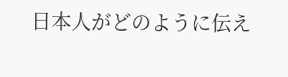日本人がどのように伝え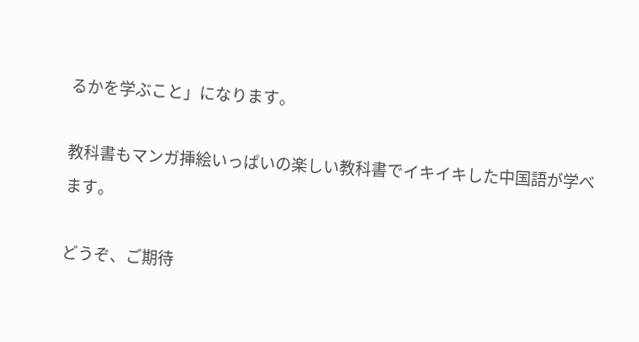るかを学ぶこと」になります。

教科書もマンガ挿絵いっぱいの楽しい教科書でイキイキした中国語が学べます。

どうぞ、ご期待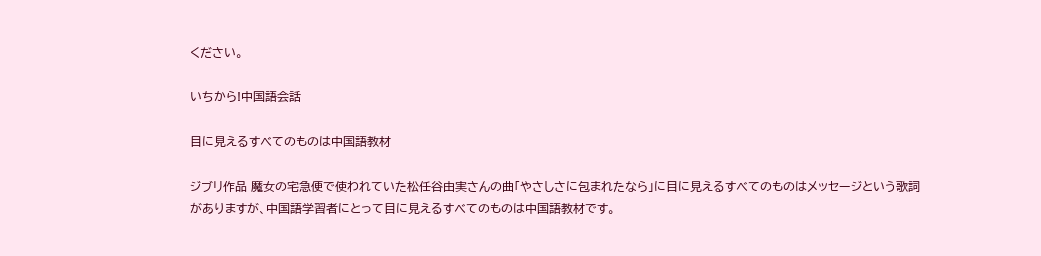ください。

いちから!中国語会話

目に見えるすべてのものは中国語教材

ジブリ作品 魔女の宅急便で使われていた松任谷由実さんの曲「やさしさに包まれたなら」に目に見えるすべてのものはメッセージという歌詞がありますが、中国語学習者にとって目に見えるすべてのものは中国語教材です。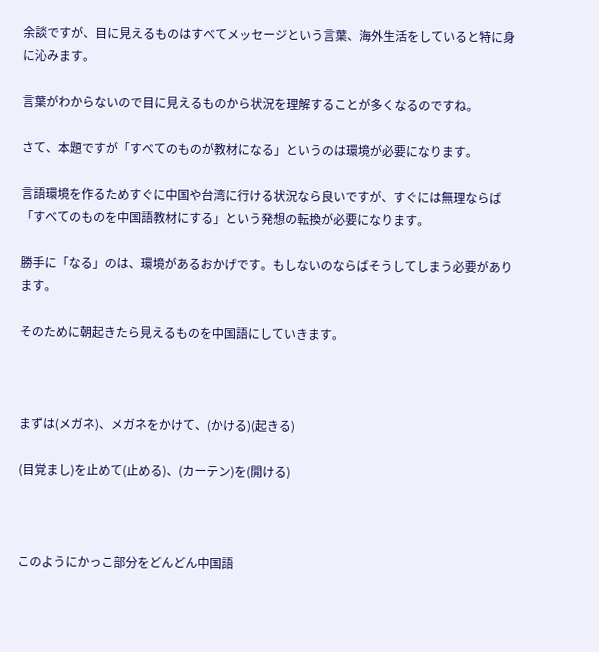余談ですが、目に見えるものはすべてメッセージという言葉、海外生活をしていると特に身に沁みます。

言葉がわからないので目に見えるものから状況を理解することが多くなるのですね。

さて、本題ですが「すべてのものが教材になる」というのは環境が必要になります。

言語環境を作るためすぐに中国や台湾に行ける状況なら良いですが、すぐには無理ならば「すべてのものを中国語教材にする」という発想の転換が必要になります。

勝手に「なる」のは、環境があるおかげです。もしないのならばそうしてしまう必要があります。

そのために朝起きたら見えるものを中国語にしていきます。



まずは(メガネ)、メガネをかけて、(かける)(起きる)

(目覚まし)を止めて(止める)、(カーテン)を(開ける)



このようにかっこ部分をどんどん中国語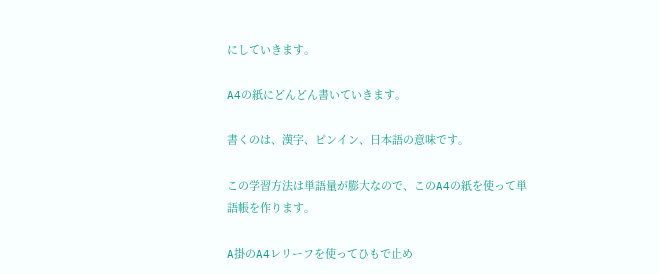にしていきます。

A4の紙にどんどん書いていきます。

書くのは、漢字、ピンイン、日本語の意味です。

この学習方法は単語量が膨大なので、このA4の紙を使って単語帳を作ります。

A掛のA4レリーフを使ってひもで止め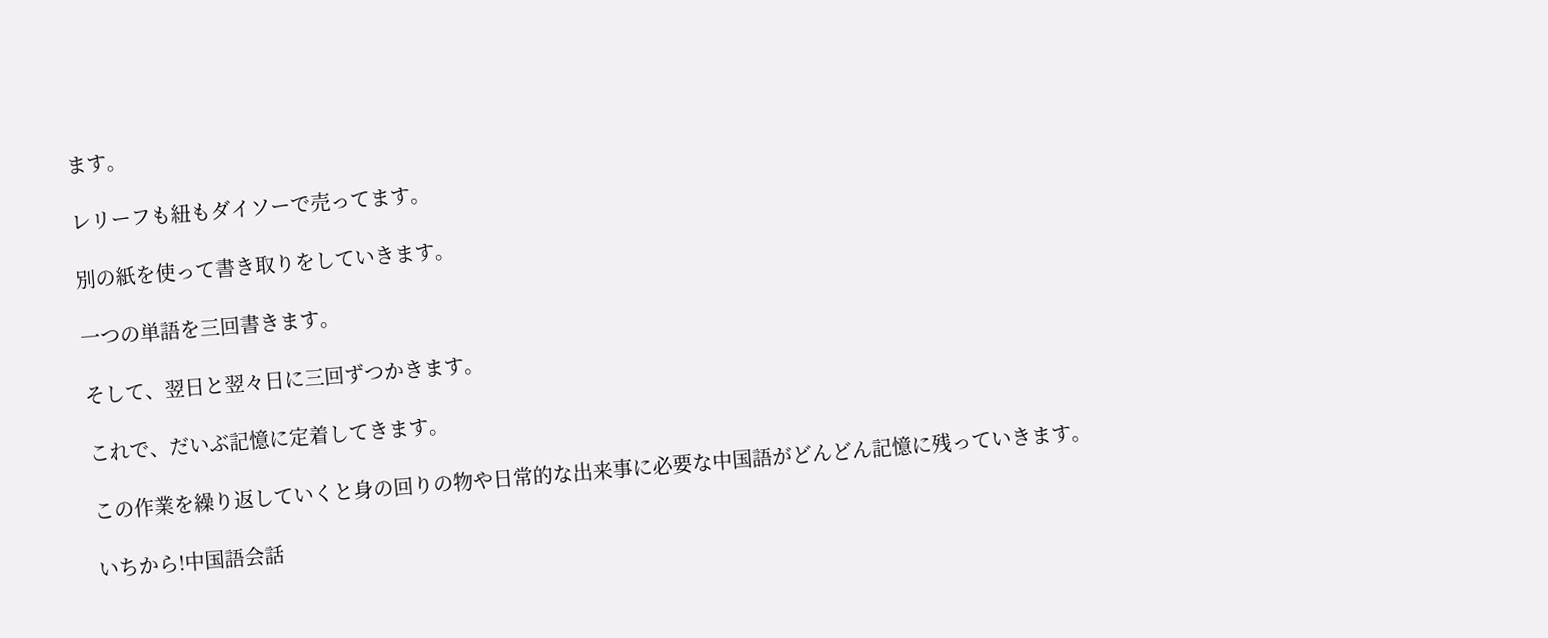ます。

レリーフも紐もダイソーで売ってます。

別の紙を使って書き取りをしていきます。

一つの単語を三回書きます。

そして、翌日と翌々日に三回ずつかきます。

これで、だいぶ記憶に定着してきます。

この作業を繰り返していくと身の回りの物や日常的な出来事に必要な中国語がどんどん記憶に残っていきます。

いちから!中国語会話